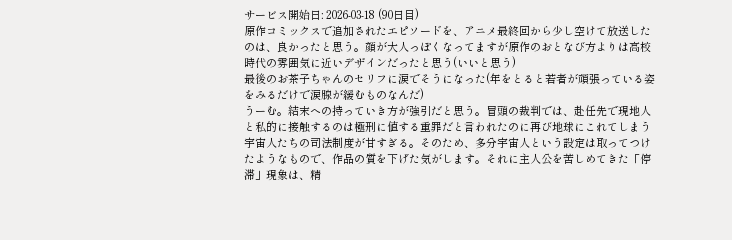サービス開始日: 2026-03-18 (90日目)
原作コミックスで追加されたエピソードを、アニメ最終回から少し空けて放送したのは、良かったと思う。顔が大人っぽくなってますが原作のおとなび方よりは高校時代の雰囲気に近いデザインだったと思う(いいと思う)
最後のお茶子ちゃんのセリフに涙でそうになった(年をとると若者が頑張っている姿をみるだけで涙腺が緩むものなんだ)
うーむ。結末への持っていき方が強引だと思う。冒頭の裁判では、赴任先で現地人と私的に接触するのは極刑に値する重罪だと言われたのに再び地球にこれてしまう宇宙人たちの司法制度が甘すぎる。そのため、多分宇宙人という設定は取ってつけたようなもので、作品の質を下げた気がします。それに主人公を苦しめてきた「停滞」現象は、精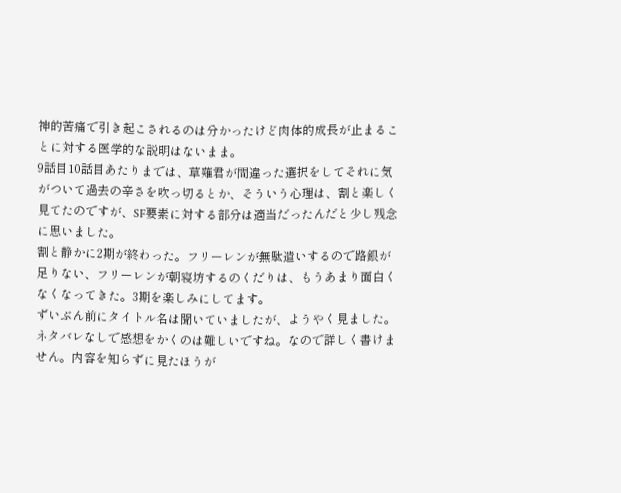神的苦痛で引き起こされるのは分かったけど肉体的成長が止まることに対する医学的な説明はないまま。
9話目10話目あたりまでは、草薙君が間違った選択をしてそれに気がついて過去の辛さを吹っ切るとか、そういう心理は、割と楽しく見てたのですが、SF要素に対する部分は適当だったんだと少し残念に思いました。
割と静かに2期が終わった。フリーレンが無駄遣いするので路銀が足りない、フリーレンが朝寝坊するのくだりは、もうあまり面白くなくなってきた。3期を楽しみにしてます。
ずいぶん前にタイトル名は聞いていましたが、ようやく見ました。ネタバレなしで感想をかくのは難しいですね。なので詳しく書けません。内容を知らずに見たほうが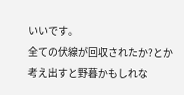いいです。
全ての伏線が回収されたか?とか考え出すと野暮かもしれな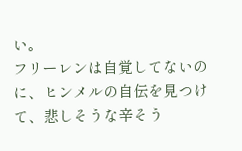い。
フリーレンは自覚してないのに、ヒンメルの自伝を見つけて、悲しそうな辛そう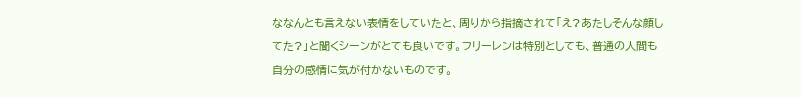ななんとも言えない表情をしていたと、周りから指摘されて「え?あたしそんな顔してた?」と聞くシーンがとても良いです。フリーレンは特別としても、普通の人間も自分の感情に気が付かないものです。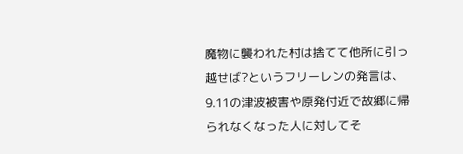魔物に襲われた村は捨てて他所に引っ越せば?というフリーレンの発言は、9.11の津波被害や原発付近で故郷に帰られなくなった人に対してそ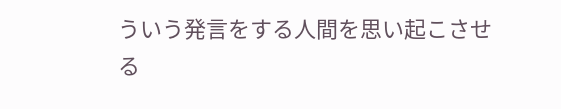ういう発言をする人間を思い起こさせる